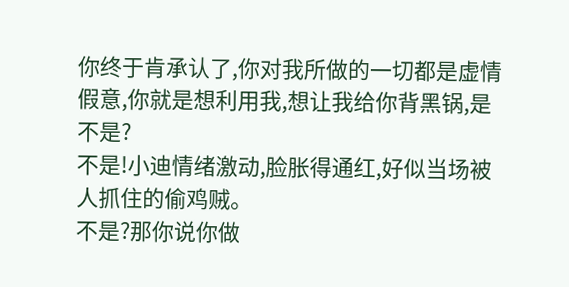你终于肯承认了,你对我所做的一切都是虚情假意,你就是想利用我,想让我给你背黑锅,是不是?
不是!小迪情绪激动,脸胀得通红,好似当场被人抓住的偷鸡贼。
不是?那你说你做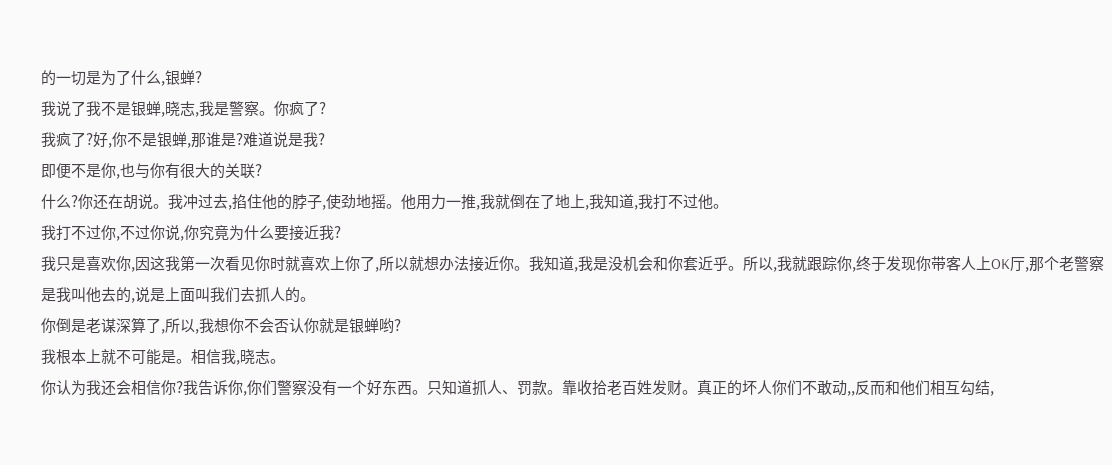的一切是为了什么,银蝉?
我说了我不是银蝉,晓志,我是警察。你疯了?
我疯了?好,你不是银蝉,那谁是?难道说是我?
即便不是你,也与你有很大的关联?
什么?你还在胡说。我冲过去,掐住他的脖子,使劲地摇。他用力一推,我就倒在了地上,我知道,我打不过他。
我打不过你,不过你说,你究竟为什么要接近我?
我只是喜欢你,因这我第一次看见你时就喜欢上你了,所以就想办法接近你。我知道,我是没机会和你套近乎。所以,我就跟踪你,终于发现你带客人上OK厅,那个老警察是我叫他去的,说是上面叫我们去抓人的。
你倒是老谋深算了,所以,我想你不会否认你就是银蝉哟?
我根本上就不可能是。相信我,晓志。
你认为我还会相信你?我告诉你,你们警察没有一个好东西。只知道抓人、罚款。靠收拾老百姓发财。真正的坏人你们不敢动,,反而和他们相互勾结,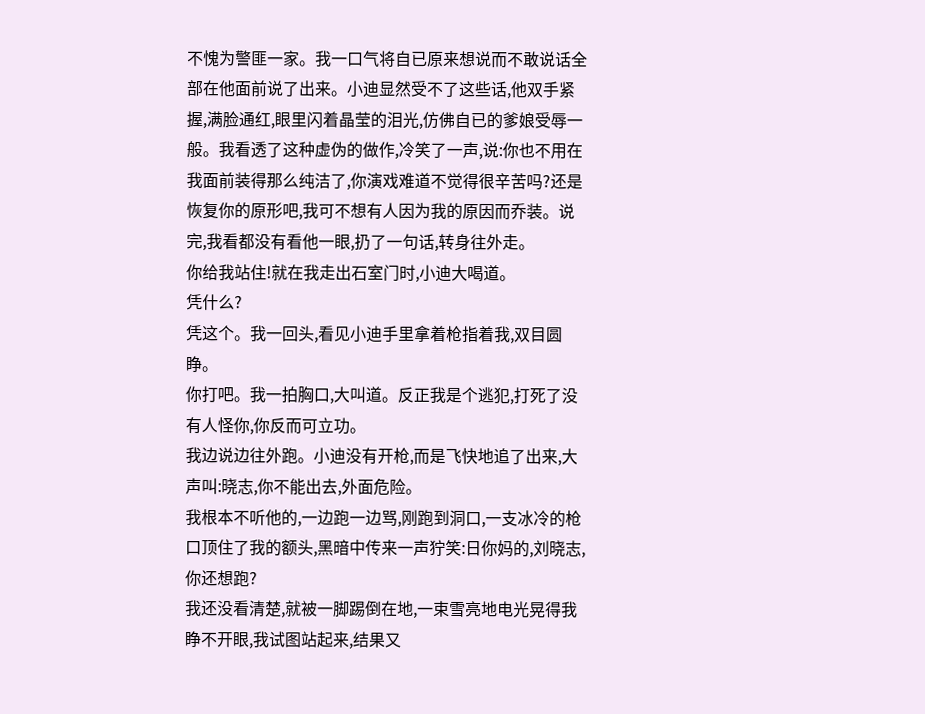不愧为警匪一家。我一口气将自已原来想说而不敢说话全部在他面前说了出来。小迪显然受不了这些话,他双手紧握,满脸通红,眼里闪着晶莹的泪光,仿佛自已的爹娘受辱一般。我看透了这种虚伪的做作,冷笑了一声,说:你也不用在我面前装得那么纯洁了,你演戏难道不觉得很辛苦吗?还是恢复你的原形吧,我可不想有人因为我的原因而乔装。说完,我看都没有看他一眼,扔了一句话,转身往外走。
你给我站住!就在我走出石室门时,小迪大喝道。
凭什么?
凭这个。我一回头,看见小迪手里拿着枪指着我,双目圆睁。
你打吧。我一拍胸口,大叫道。反正我是个逃犯,打死了没有人怪你,你反而可立功。
我边说边往外跑。小迪没有开枪,而是飞快地追了出来,大声叫:晓志,你不能出去,外面危险。
我根本不听他的,一边跑一边骂,刚跑到洞口,一支冰冷的枪口顶住了我的额头,黑暗中传来一声狞笑:日你妈的,刘晓志,你还想跑?
我还没看清楚,就被一脚踢倒在地,一束雪亮地电光晃得我睁不开眼,我试图站起来,结果又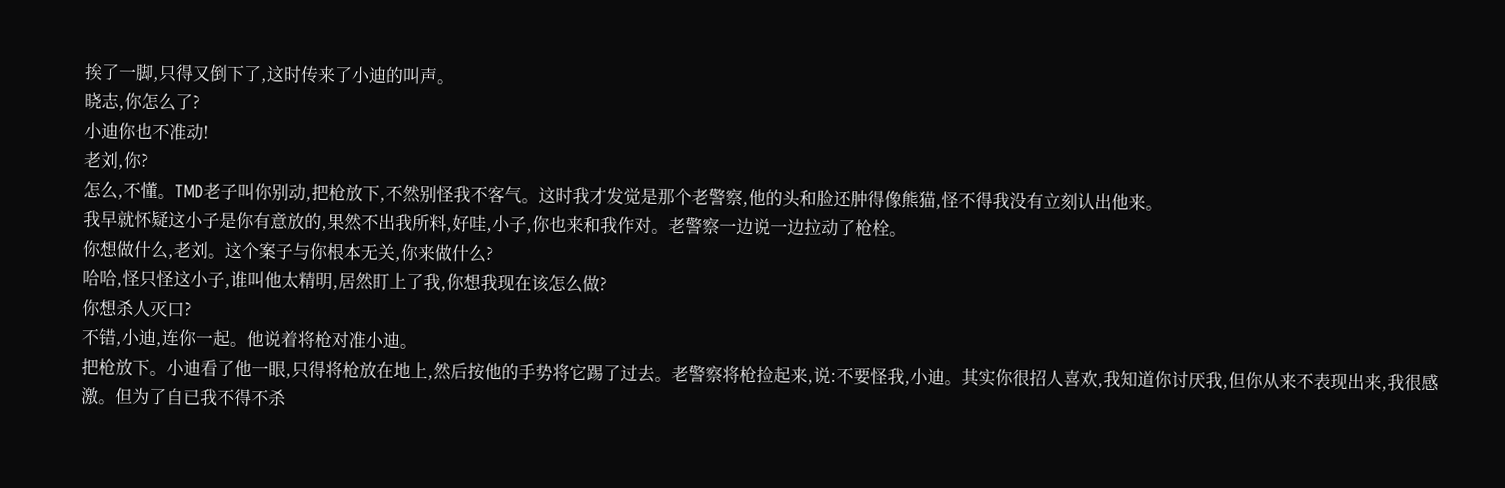挨了一脚,只得又倒下了,这时传来了小迪的叫声。
晓志,你怎么了?
小迪你也不准动!
老刘,你?
怎么,不懂。TMD老子叫你别动,把枪放下,不然别怪我不客气。这时我才发觉是那个老警察,他的头和脸还肿得像熊猫,怪不得我没有立刻认出他来。
我早就怀疑这小子是你有意放的,果然不出我所料,好哇,小子,你也来和我作对。老警察一边说一边拉动了枪栓。
你想做什么,老刘。这个案子与你根本无关,你来做什么?
哈哈,怪只怪这小子,谁叫他太精明,居然盯上了我,你想我现在该怎么做?
你想杀人灭口?
不错,小迪,连你一起。他说着将枪对准小迪。
把枪放下。小迪看了他一眼,只得将枪放在地上,然后按他的手势将它踢了过去。老警察将枪捡起来,说:不要怪我,小迪。其实你很招人喜欢,我知道你讨厌我,但你从来不表现出来,我很感激。但为了自已我不得不杀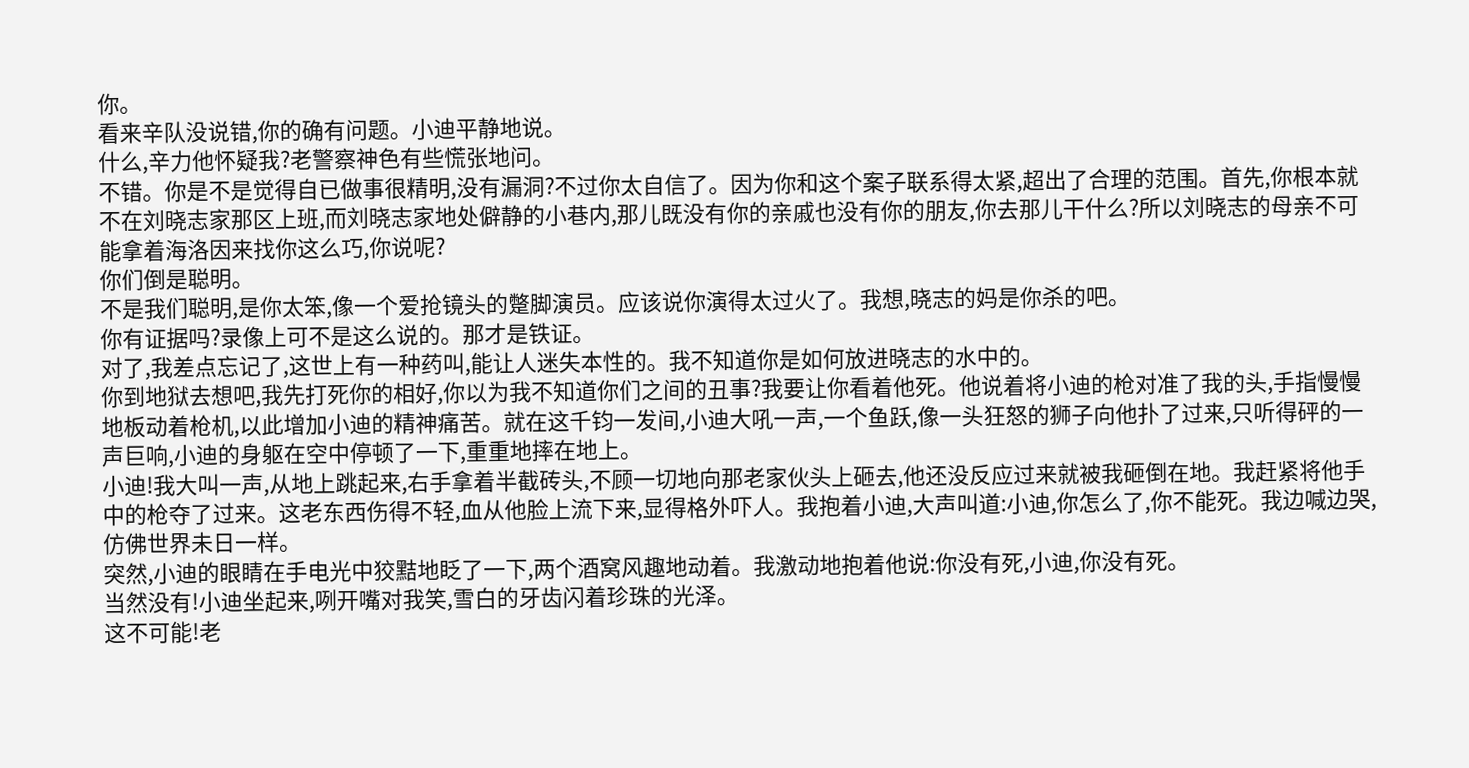你。
看来辛队没说错,你的确有问题。小迪平静地说。
什么,辛力他怀疑我?老警察神色有些慌张地问。
不错。你是不是觉得自已做事很精明,没有漏洞?不过你太自信了。因为你和这个案子联系得太紧,超出了合理的范围。首先,你根本就不在刘晓志家那区上班,而刘晓志家地处僻静的小巷内,那儿既没有你的亲戚也没有你的朋友,你去那儿干什么?所以刘晓志的母亲不可能拿着海洛因来找你这么巧,你说呢?
你们倒是聪明。
不是我们聪明,是你太笨,像一个爱抢镜头的蹩脚演员。应该说你演得太过火了。我想,晓志的妈是你杀的吧。
你有证据吗?录像上可不是这么说的。那才是铁证。
对了,我差点忘记了,这世上有一种药叫,能让人迷失本性的。我不知道你是如何放进晓志的水中的。
你到地狱去想吧,我先打死你的相好,你以为我不知道你们之间的丑事?我要让你看着他死。他说着将小迪的枪对准了我的头,手指慢慢地板动着枪机,以此增加小迪的精神痛苦。就在这千钧一发间,小迪大吼一声,一个鱼跃,像一头狂怒的狮子向他扑了过来,只听得砰的一声巨响,小迪的身躯在空中停顿了一下,重重地摔在地上。
小迪!我大叫一声,从地上跳起来,右手拿着半截砖头,不顾一切地向那老家伙头上砸去,他还没反应过来就被我砸倒在地。我赶紧将他手中的枪夺了过来。这老东西伤得不轻,血从他脸上流下来,显得格外吓人。我抱着小迪,大声叫道:小迪,你怎么了,你不能死。我边喊边哭,仿佛世界未日一样。
突然,小迪的眼睛在手电光中狡黠地眨了一下,两个酒窝风趣地动着。我激动地抱着他说:你没有死,小迪,你没有死。
当然没有!小迪坐起来,咧开嘴对我笑,雪白的牙齿闪着珍珠的光泽。
这不可能!老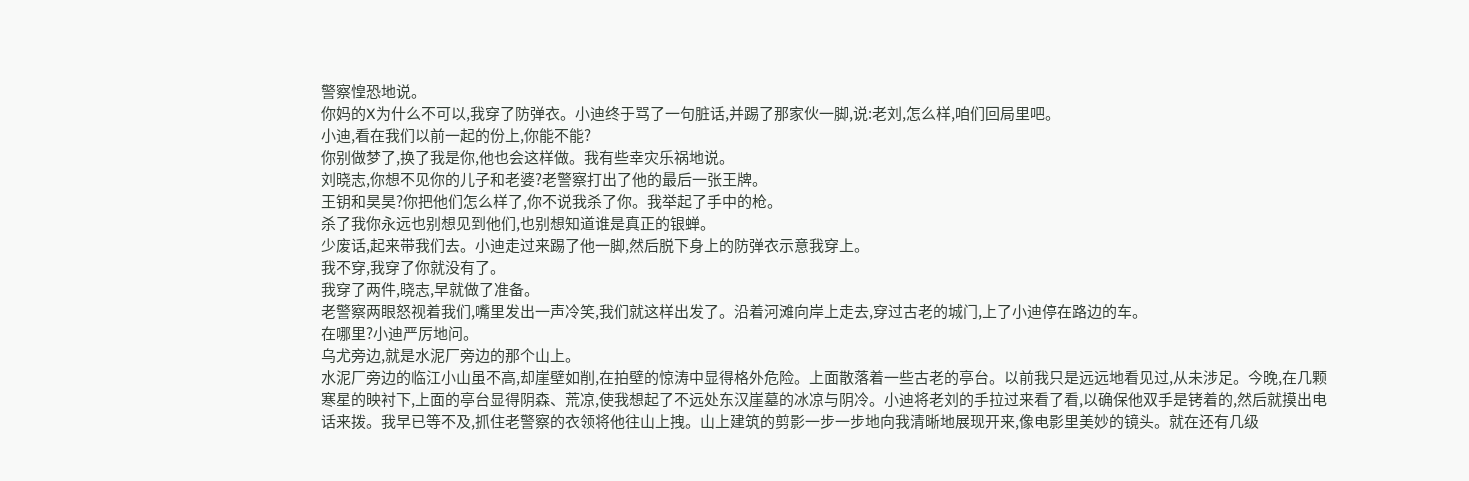警察惶恐地说。
你妈的X为什么不可以,我穿了防弹衣。小迪终于骂了一句脏话,并踢了那家伙一脚,说:老刘,怎么样,咱们回局里吧。
小迪,看在我们以前一起的份上,你能不能?
你别做梦了,换了我是你,他也会这样做。我有些幸灾乐祸地说。
刘晓志,你想不见你的儿子和老婆?老警察打出了他的最后一张王牌。
王钥和昊昊?你把他们怎么样了,你不说我杀了你。我举起了手中的枪。
杀了我你永远也别想见到他们,也别想知道谁是真正的银蝉。
少废话,起来带我们去。小迪走过来踢了他一脚,然后脱下身上的防弹衣示意我穿上。
我不穿,我穿了你就没有了。
我穿了两件,晓志,早就做了准备。
老警察两眼怒视着我们,嘴里发出一声冷笑,我们就这样出发了。沿着河滩向岸上走去,穿过古老的城门,上了小迪停在路边的车。
在哪里?小迪严厉地问。
乌尤旁边,就是水泥厂旁边的那个山上。
水泥厂旁边的临江小山虽不高,却崖壁如削,在拍壁的惊涛中显得格外危险。上面散落着一些古老的亭台。以前我只是远远地看见过,从未涉足。今晚,在几颗寒星的映衬下,上面的亭台显得阴森、荒凉,使我想起了不远处东汉崖墓的冰凉与阴冷。小迪将老刘的手拉过来看了看,以确保他双手是铐着的,然后就摸出电话来拨。我早已等不及,抓住老警察的衣领将他往山上拽。山上建筑的剪影一步一步地向我清晰地展现开来,像电影里美妙的镜头。就在还有几级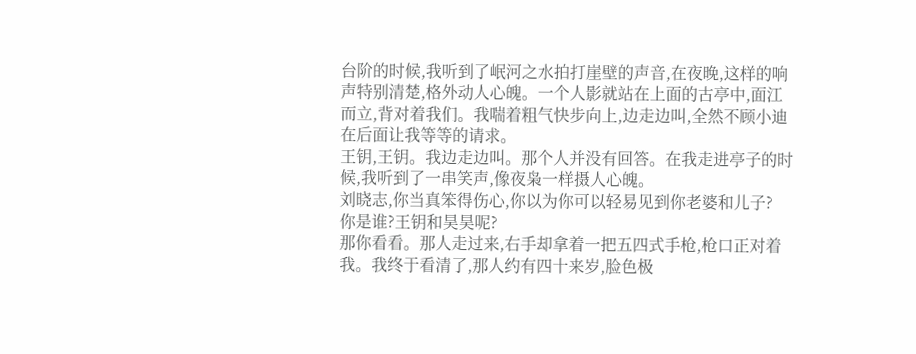台阶的时候,我听到了岷河之水拍打崖壁的声音,在夜晚,这样的响声特别清楚,格外动人心魄。一个人影就站在上面的古亭中,面江而立,背对着我们。我喘着粗气快步向上,边走边叫,全然不顾小迪在后面让我等等的请求。
王钥,王钥。我边走边叫。那个人并没有回答。在我走进亭子的时候,我听到了一串笑声,像夜枭一样摄人心魄。
刘晓志,你当真笨得伤心,你以为你可以轻易见到你老婆和儿子?
你是谁?王钥和昊昊呢?
那你看看。那人走过来,右手却拿着一把五四式手枪,枪口正对着我。我终于看清了,那人约有四十来岁,脸色极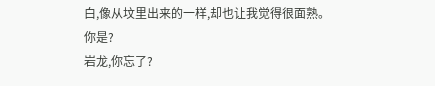白,像从坟里出来的一样,却也让我觉得很面熟。
你是?
岩龙,你忘了?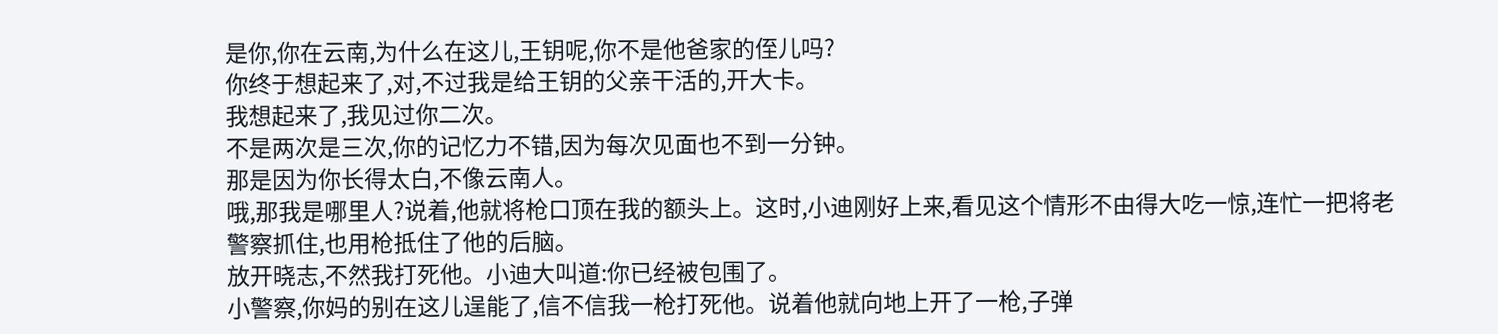是你,你在云南,为什么在这儿,王钥呢,你不是他爸家的侄儿吗?
你终于想起来了,对,不过我是给王钥的父亲干活的,开大卡。
我想起来了,我见过你二次。
不是两次是三次,你的记忆力不错,因为每次见面也不到一分钟。
那是因为你长得太白,不像云南人。
哦,那我是哪里人?说着,他就将枪口顶在我的额头上。这时,小迪刚好上来,看见这个情形不由得大吃一惊,连忙一把将老警察抓住,也用枪抵住了他的后脑。
放开晓志,不然我打死他。小迪大叫道:你已经被包围了。
小警察,你妈的别在这儿逞能了,信不信我一枪打死他。说着他就向地上开了一枪,子弹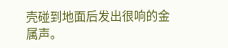壳碰到地面后发出很响的金属声。